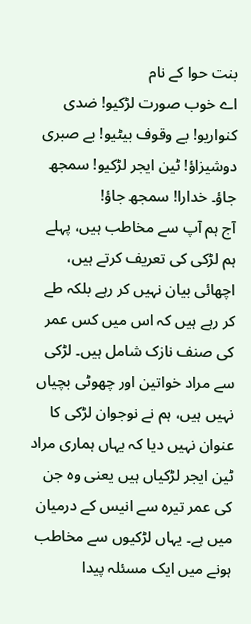بنت حوا کے نام
اے خوب صورت لڑکیو! ضدی کنواریو! بے وقوف بیٹیو! بے صبری دوشیزاؤ! ٹین ایجر لڑکیو! سمجھ جاؤ۔ خدارا! سمجھ جاؤ!
آج ہم آپ سے مخاطب ہیں، پہلے ہم لڑکی کی تعریف کرتے ہیں، اچھائی بیان نہیں کر رہے بلکہ طے کر رہے ہیں کہ اس میں کس عمر کی صنف نازک شامل ہیں۔ لڑکی سے مراد خواتین اور چھوٹی بچیاں نہیں ہیں، ہم نے نوجوان لڑکی کا عنوان نہیں دیا کہ یہاں ہماری مراد ٹین ایجر لڑکیاں ہیں یعنی وہ جن کی عمر تیرہ سے انیس کے درمیان میں ہے۔ یہاں لڑکیوں سے مخاطب ہونے میں ایک مسئلہ پیدا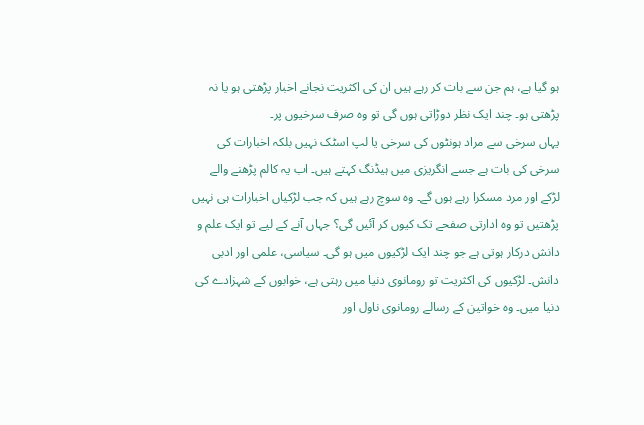ہو گیا ہے، ہم جن سے بات کر رہے ہیں ان کی اکثریت نجانے اخبار پڑھتی ہو یا نہ پڑھتی ہو۔ چند ایک نظر دوڑاتی ہوں گی تو وہ صرف سرخیوں پر۔
یہاں سرخی سے مراد ہونٹوں کی سرخی یا لپ اسٹک نہیں بلکہ اخبارات کی سرخی کی بات ہے جسے انگریزی میں ہیڈنگ کہتے ہیں۔ اب یہ کالم پڑھنے والے لڑکے اور مرد مسکرا رہے ہوں گے۔ وہ سوچ رہے ہیں کہ جب لڑکیاں اخبارات ہی نہیں پڑھتیں تو وہ ادارتی صفحے تک کیوں کر آئیں گی؟ جہاں آنے کے لیے تو ایک علم و دانش درکار ہوتی ہے جو چند ایک لڑکیوں میں ہو گی۔ سیاسی، علمی اور ادبی دانش۔ لڑکیوں کی اکثریت تو رومانوی دنیا میں رہتی ہے، خوابوں کے شہزادے کی دنیا میں۔ وہ خواتین کے رسالے رومانوی ناول اور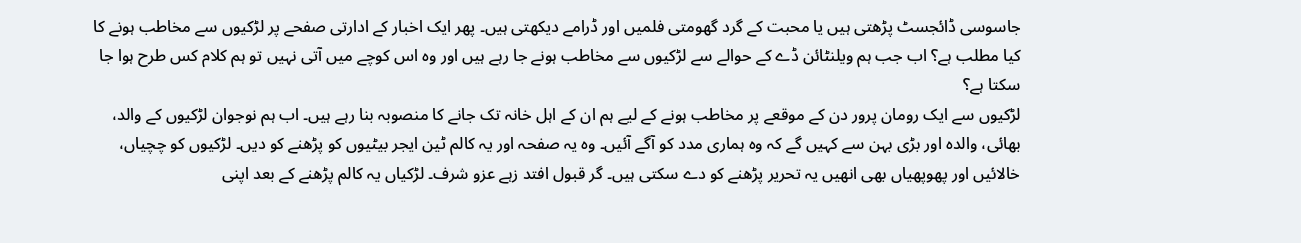جاسوسی ڈائجسٹ پڑھتی ہیں یا محبت کے گرد گھومتی فلمیں اور ڈرامے دیکھتی ہیں۔ پھر ایک اخبار کے ادارتی صفحے پر لڑکیوں سے مخاطب ہونے کا کیا مطلب ہے؟ اب جب ہم ویلنٹائن ڈے کے حوالے سے لڑکیوں سے مخاطب ہونے جا رہے ہیں اور وہ اس کوچے میں آتی نہیں تو ہم کلام کس طرح ہوا جا سکتا ہے؟
لڑکیوں سے ایک رومان پرور دن کے موقعے پر مخاطب ہونے کے لیے ہم ان کے اہل خانہ تک جانے کا منصوبہ بنا رہے ہیں۔ اب ہم نوجوان لڑکیوں کے والد، بھائی، والدہ اور بڑی بہن سے کہیں گے کہ وہ ہماری مدد کو آگے آئیں۔ وہ یہ صفحہ اور یہ کالم ٹین ایجر بیٹیوں کو پڑھنے کو دیں۔ لڑکیوں کو چچیاں، خالائیں اور پھوپھیاں بھی انھیں یہ تحریر پڑھنے کو دے سکتی ہیں۔ گر قبول افتد زہے عزو شرف۔ لڑکیاں یہ کالم پڑھنے کے بعد اپنی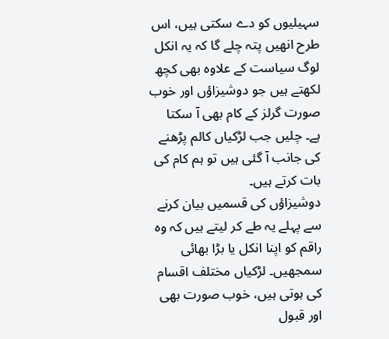سہیلیوں کو دے سکتی ہیں، اس طرح انھیں پتہ چلے گا کہ یہ انکل لوگ سیاست کے علاوہ بھی کچھ لکھتے ہیں جو دوشیزاؤں اور خوب صورت گرلز کے کام بھی آ سکتا ہے۔ چلیں جب لڑکیاں کالم پڑھنے کی جانب آ گئی ہیں تو ہم کام کی بات کرتے ہیں۔
دوشیزاؤں کی قسمیں بیان کرنے سے پہلے یہ طے کر لیتے ہیں کہ وہ راقم کو اپنا انکل یا بڑا بھائی سمجھیں۔ لڑکیاں مختلف اقسام کی ہوتی ہیں، خوب صورت بھی اور قبول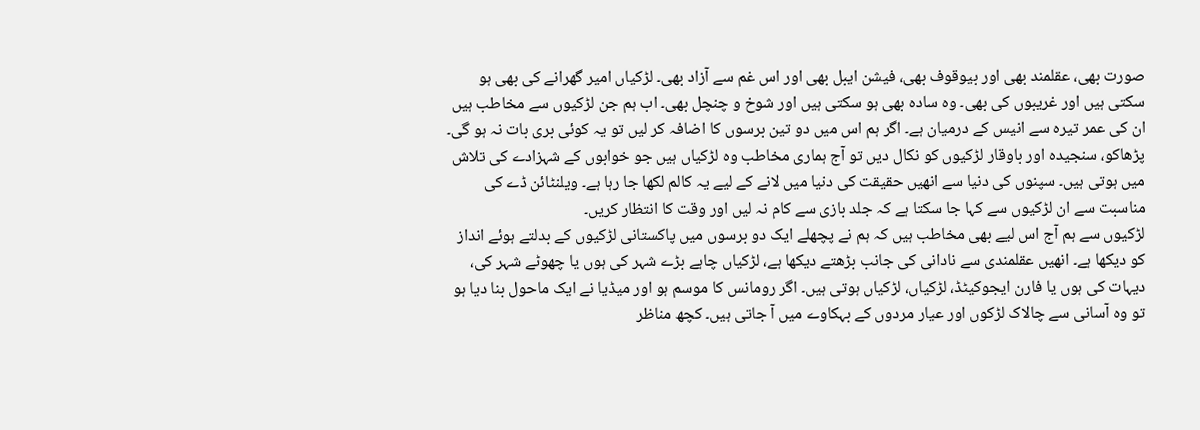صورت بھی، عقلمند بھی اور بیوقوف بھی، فیشن ایبل بھی اور اس غم سے آزاد بھی۔ لڑکیاں امیر گھرانے کی بھی ہو سکتی ہیں اور غریبوں کی بھی۔ وہ سادہ بھی ہو سکتی ہیں اور شوخ و چنچل بھی۔ اب ہم جن لڑکیوں سے مخاطب ہیں ان کی عمر تیرہ سے انیس کے درمیان ہے۔ اگر ہم اس میں دو تین برسوں کا اضافہ کر لیں تو یہ کوئی بری بات نہ ہو گی۔ پڑھاکو، سنجیدہ اور باوقار لڑکیوں کو نکال دیں تو آج ہماری مخاطب وہ لڑکیاں ہیں جو خوابوں کے شہزادے کی تلاش میں ہوتی ہیں۔ سپنوں کی دنیا سے انھیں حقیقت کی دنیا میں لانے کے لیے یہ کالم لکھا جا رہا ہے۔ ویلنٹائن ڈے کی مناسبت سے ان لڑکیوں سے کہا جا سکتا ہے کہ جلد بازی سے کام نہ لیں اور وقت کا انتظار کریں۔
لڑکیوں سے ہم آج اس لیے بھی مخاطب ہیں کہ ہم نے پچھلے ایک دو برسوں میں پاکستانی لڑکیوں کے بدلتے ہوئے انداز کو دیکھا ہے۔ انھیں عقلمندی سے نادانی کی جانب بڑھتے دیکھا ہے، لڑکیاں چاہے بڑے شہر کی ہوں یا چھوٹے شہر کی، دیہات کی ہوں یا فارن ایجوکیٹڈ، لڑکیاں، لڑکیاں ہوتی ہیں۔ اگر رومانس کا موسم ہو اور میڈیا نے ایک ماحول بنا دیا ہو تو وہ آسانی سے چالاک لڑکوں اور عیار مردوں کے بہکاوے میں آ جاتی ہیں۔ کچھ مناظر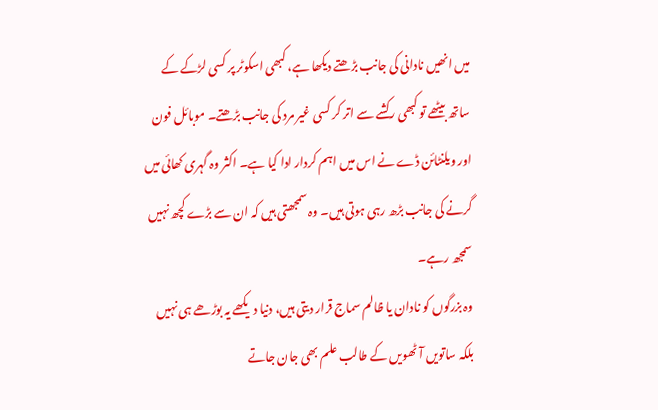میں انھیں نادانی کی جانب بڑھتے دیکھا ہے، کبھی اسکوٹر پر کسی لڑکے کے ساتھ بیٹھے تو کبھی رکشے سے اتر کر کسی غیر مرد کی جانب بڑھتے۔ موبائل فون اور ویلنٹائن ڈے نے اس میں اہم کردار ادا کیا ہے۔ اکثر وہ گہری کھائی میں گرنے کی جانب بڑھ رہی ہوتی ہیں۔ وہ سمجھتی ہیں کہ ان سے بڑے کچھ نہیں سمجھ رہے۔
وہ بزرگوں کو نادان یا ظالم سماج قرار دیتی ہیں، دنیا دیکھے یہ بوڑھے ہی نہیں بلکہ ساتویں آٹھویں کے طالب علم بھی جان جاتے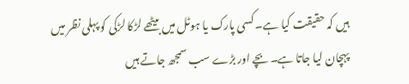ہیں کہ حقیقت کیا ہے۔ کسی پارک یا ہوٹل میں بیٹھے لڑکا لڑکی کو پہلی نظر میں پہچان لیا جاتا ہے۔ بچے اور بڑے سب سمجھ جاتے ہیں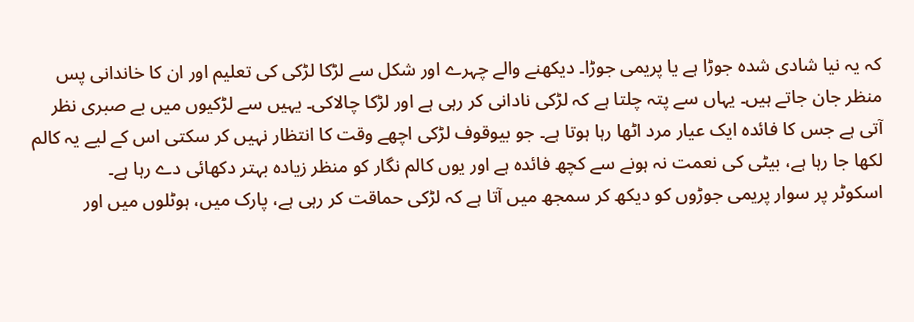کہ یہ نیا شادی شدہ جوڑا ہے یا پریمی جوڑا۔ دیکھنے والے چہرے اور شکل سے لڑکا لڑکی کی تعلیم اور ان کا خاندانی پس منظر جان جاتے ہیں۔ یہاں سے پتہ چلتا ہے کہ لڑکی نادانی کر رہی ہے اور لڑکا چالاکی۔ یہیں سے لڑکیوں میں بے صبری نظر آتی ہے جس کا فائدہ ایک عیار مرد اٹھا رہا ہوتا ہے۔ جو بیوقوف لڑکی اچھے وقت کا انتظار نہیں کر سکتی اس کے لیے یہ کالم لکھا جا رہا ہے، بیٹی کی نعمت نہ ہونے سے کچھ فائدہ ہے اور یوں کالم نگار کو منظر زیادہ بہتر دکھائی دے رہا ہے۔
اسکوٹر پر سوار پریمی جوڑوں کو دیکھ کر سمجھ میں آتا ہے کہ لڑکی حماقت کر رہی ہے، پارک میں، ہوٹلوں میں اور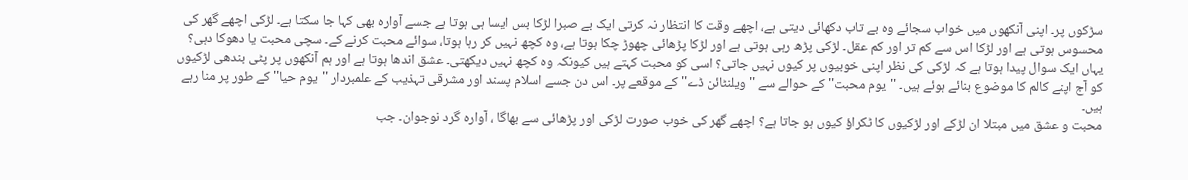سڑکوں پر۔ اپنی آنکھوں میں خواب سجائے وہ بے تاب دکھائی دیتی ہے، اچھے وقت کا انتظار نہ کرتی ایک بے صبرا لڑکا بس ایسا ہی ہوتا ہے جسے آوارہ بھی کہا جا سکتا ہے۔ لڑکی اچھے گھر کی محسوس ہوتی ہے اور لڑکا اس سے کم تر اور کم عقل۔ لڑکی پڑھ رہی ہوتی ہے اور لڑکا پڑھائی چھوڑ چکا ہوتا ہے، وہ کچھ نہیں کر رہا ہوتا، سوائے محبت کرنے کے۔ سچی محبت یا دھوکا دہی؟ یہاں ایک سوال پیدا ہوتا ہے کہ لڑکی کی نظر اپنی خوبیوں پر کیوں نہیں جاتی؟ اسی کو محبت کہتے ہیں کیونکہ وہ کچھ نہیں دیکھتی۔ عشق اندھا ہوتا ہے اور ہم آنکھوں پر پٹی بندھی لڑکیوں کو آج اپنے کالم کا موضوع بنائے ہوئے ہیں۔ ''یوم محبت'' کے حوالے سے ''ویلنٹائن ڈے'' کے موقعے پر۔ اس دن جسے اسلام پسند اور مشرقی تہذیب کے علمبردار ''یوم حیا'' کے طور پر منا رہے ہیں۔
محبت و عشق میں مبتلا ان لڑکے اور لڑکیوں کا ٹکراؤ کیوں ہو جاتا ہے؟ اچھے گھر کی خوب صورت لڑکی اور پڑھائی سے بھاگا ، آوارہ گرد نوجوان۔ جب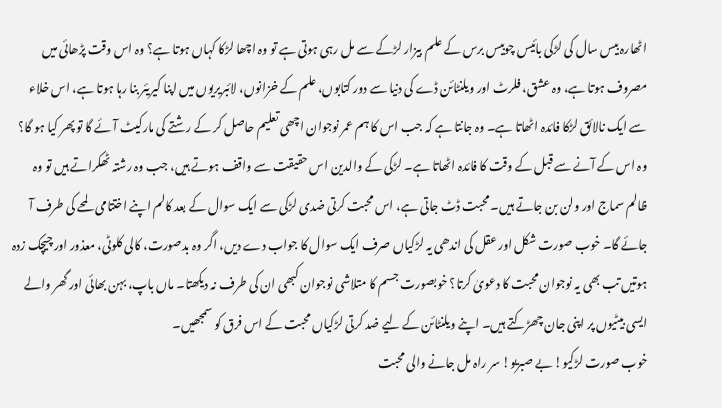اٹھارہ بیس سال کی لڑکی بائیس چوبیس برس کے علم بیزار لڑکے سے مل رہی ہوتی ہے تو وہ اچھا لڑکا کہاں ہوتا ہے؟ وہ اس وقت پڑھائی میں مصروف ہوتا ہے، وہ عشق، فلرٹ اور ویلنٹائن ڈے کی دنیا سے دور کتابوں، علم کے خزانوں، لائبریریوں میں اپنا کیریئر بنا رہا ہوتا ہے، اس خلاء سے ایک نالائق لڑکا فائدہ اٹھاتا ہے۔ وہ جانتا ہے کہ جب اس کا ہم عمر نوجوان اچھی تعلیم حاصل کر کے رشتے کی مارکیٹ آئے گا تو پھر کیا ہو گا؟ وہ اس کے آنے سے قبل کے وقت کا فائدہ اٹھاتا ہے۔ لڑکی کے والدین اس حقیقت سے واقف ہوتے ہیں، جب وہ رشتہ ٹھکراتے ہیں تو وہ ظالم سماج اور ولن بن جاتے ہیں۔ محبت ڈٹ جاتی ہے، اس محبت کرتی ضدی لڑکی سے ایک سوال کے بعد کالم اپنے اختتامی لمحے کی طرف آ جائے گا۔ خوب صورت شکل اور عقل کی اندھی یہ لڑکیاں صرف ایک سوال کا جواب دے دیں، اگر وہ بدصورت، کالی کلوٹی، معذور اور چیچک زدہ ہوتیں تب بھی یہ نوجوان محبت کا دعویٰ کرتا؟ خوبصورت جسم کا متلاشی نوجوان کبھی ان کی طرف نہ دیکھتا۔ ماں باپ، بہن بھائی اور گھر والے ایسی بیٹیوں پر اپنی جان چھڑکتے ہیں۔ اپنے ویلنٹائن کے لیے ضد کرتی لڑکیاں محبت کے اس فرق کو سمجھیں۔
خوب صورت لڑکیو! بے صبریو! سر راہ مل جانے والی محبت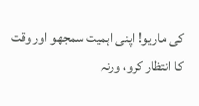کی ماریو! اپنی اہمیت سمجھو اور وقت کا انتظار کرو، ورنہ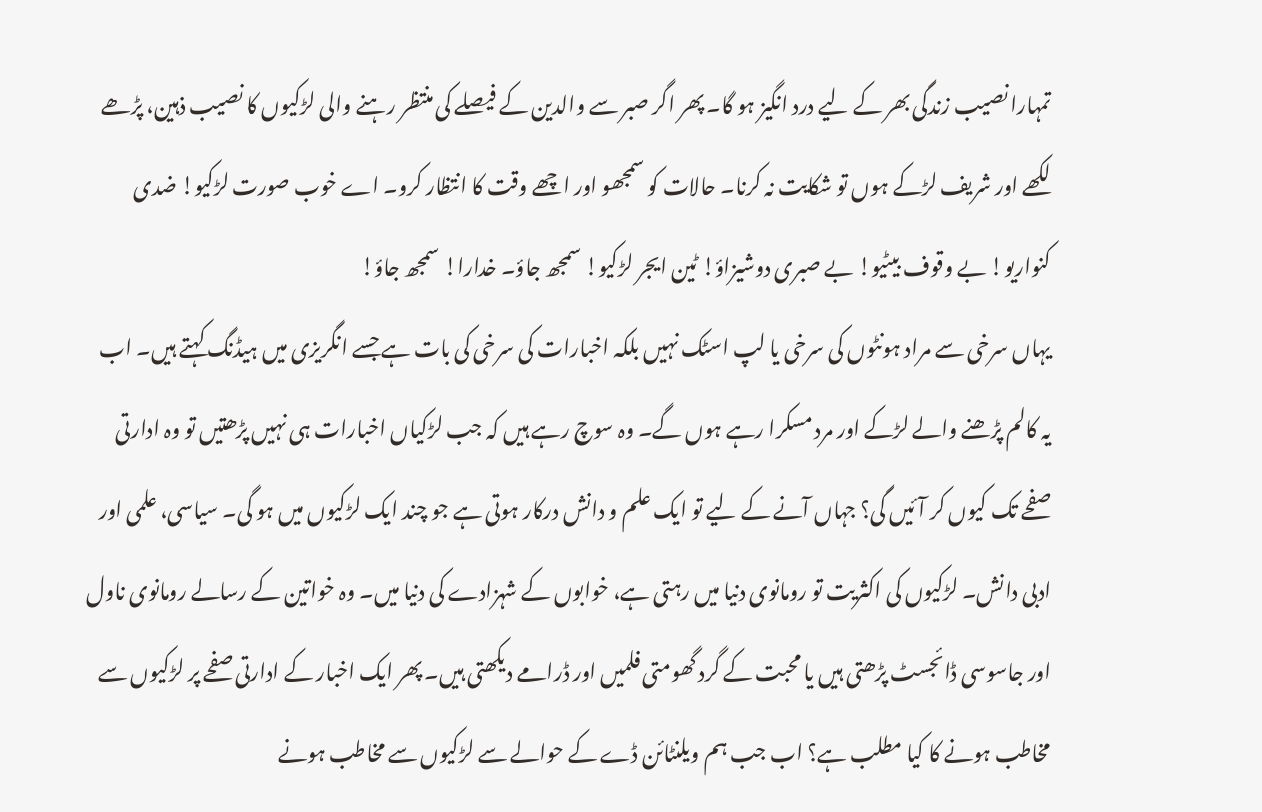تمہارا نصیب زندگی بھر کے لیے درد انگیز ہو گا۔ پھر اگر صبر سے والدین کے فیصلے کی منتظر رہنے والی لڑکیوں کا نصیب ذہین، پڑھے لکھے اور شریف لڑکے ہوں تو شکایت نہ کرنا۔ حالات کو سمجھو اور اچھے وقت کا انتظار کرو۔ اے خوب صورت لڑکیو! ضدی کنواریو! بے وقوف بیٹیو! بے صبری دوشیزاؤ! ٹین ایجر لڑکیو! سمجھ جاؤ۔ خدارا! سمجھ جاؤ!
یہاں سرخی سے مراد ہونٹوں کی سرخی یا لپ اسٹک نہیں بلکہ اخبارات کی سرخی کی بات ہے جسے انگریزی میں ہیڈنگ کہتے ہیں۔ اب یہ کالم پڑھنے والے لڑکے اور مرد مسکرا رہے ہوں گے۔ وہ سوچ رہے ہیں کہ جب لڑکیاں اخبارات ہی نہیں پڑھتیں تو وہ ادارتی صفحے تک کیوں کر آئیں گی؟ جہاں آنے کے لیے تو ایک علم و دانش درکار ہوتی ہے جو چند ایک لڑکیوں میں ہو گی۔ سیاسی، علمی اور ادبی دانش۔ لڑکیوں کی اکثریت تو رومانوی دنیا میں رہتی ہے، خوابوں کے شہزادے کی دنیا میں۔ وہ خواتین کے رسالے رومانوی ناول اور جاسوسی ڈائجسٹ پڑھتی ہیں یا محبت کے گرد گھومتی فلمیں اور ڈرامے دیکھتی ہیں۔ پھر ایک اخبار کے ادارتی صفحے پر لڑکیوں سے مخاطب ہونے کا کیا مطلب ہے؟ اب جب ہم ویلنٹائن ڈے کے حوالے سے لڑکیوں سے مخاطب ہونے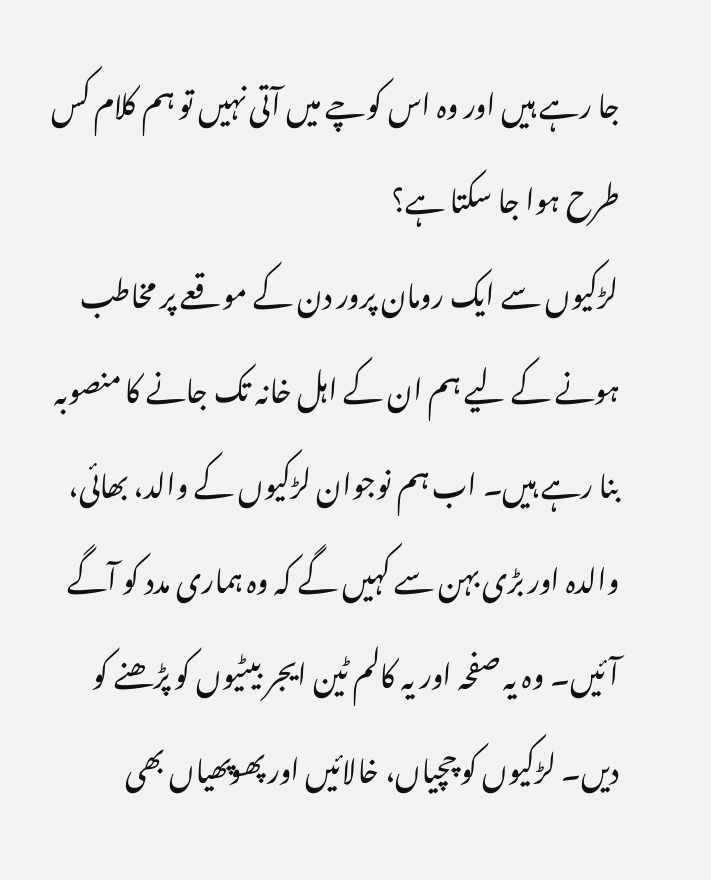جا رہے ہیں اور وہ اس کوچے میں آتی نہیں تو ہم کلام کس طرح ہوا جا سکتا ہے؟
لڑکیوں سے ایک رومان پرور دن کے موقعے پر مخاطب ہونے کے لیے ہم ان کے اہل خانہ تک جانے کا منصوبہ بنا رہے ہیں۔ اب ہم نوجوان لڑکیوں کے والد، بھائی، والدہ اور بڑی بہن سے کہیں گے کہ وہ ہماری مدد کو آگے آئیں۔ وہ یہ صفحہ اور یہ کالم ٹین ایجر بیٹیوں کو پڑھنے کو دیں۔ لڑکیوں کو چچیاں، خالائیں اور پھوپھیاں بھی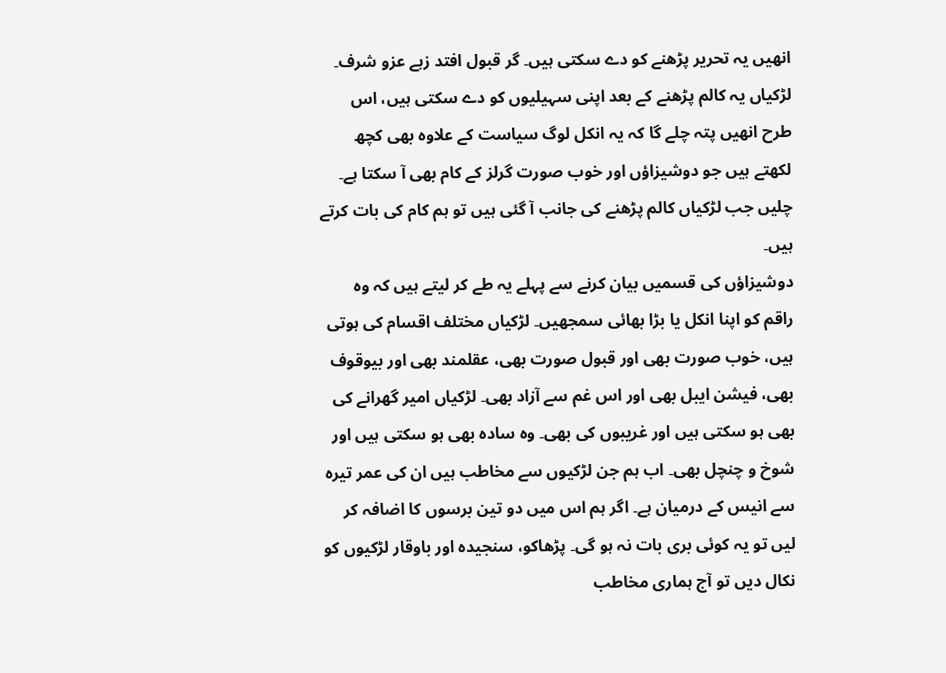انھیں یہ تحریر پڑھنے کو دے سکتی ہیں۔ گر قبول افتد زہے عزو شرف۔ لڑکیاں یہ کالم پڑھنے کے بعد اپنی سہیلیوں کو دے سکتی ہیں، اس طرح انھیں پتہ چلے گا کہ یہ انکل لوگ سیاست کے علاوہ بھی کچھ لکھتے ہیں جو دوشیزاؤں اور خوب صورت گرلز کے کام بھی آ سکتا ہے۔ چلیں جب لڑکیاں کالم پڑھنے کی جانب آ گئی ہیں تو ہم کام کی بات کرتے ہیں۔
دوشیزاؤں کی قسمیں بیان کرنے سے پہلے یہ طے کر لیتے ہیں کہ وہ راقم کو اپنا انکل یا بڑا بھائی سمجھیں۔ لڑکیاں مختلف اقسام کی ہوتی ہیں، خوب صورت بھی اور قبول صورت بھی، عقلمند بھی اور بیوقوف بھی، فیشن ایبل بھی اور اس غم سے آزاد بھی۔ لڑکیاں امیر گھرانے کی بھی ہو سکتی ہیں اور غریبوں کی بھی۔ وہ سادہ بھی ہو سکتی ہیں اور شوخ و چنچل بھی۔ اب ہم جن لڑکیوں سے مخاطب ہیں ان کی عمر تیرہ سے انیس کے درمیان ہے۔ اگر ہم اس میں دو تین برسوں کا اضافہ کر لیں تو یہ کوئی بری بات نہ ہو گی۔ پڑھاکو، سنجیدہ اور باوقار لڑکیوں کو نکال دیں تو آج ہماری مخاطب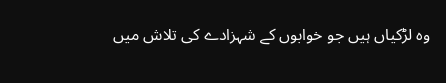وہ لڑکیاں ہیں جو خوابوں کے شہزادے کی تلاش میں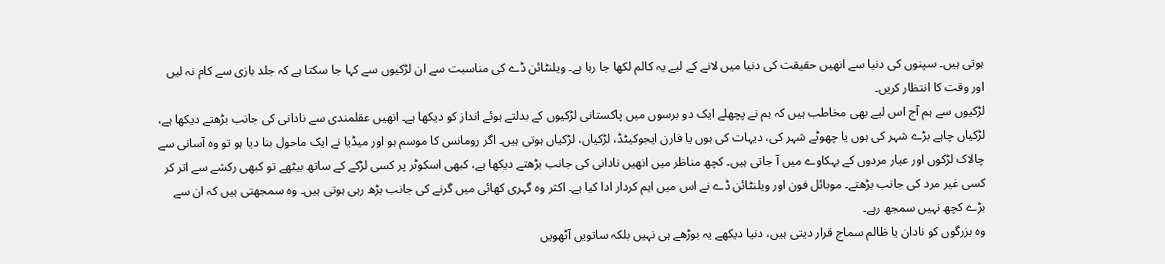ہوتی ہیں۔ سپنوں کی دنیا سے انھیں حقیقت کی دنیا میں لانے کے لیے یہ کالم لکھا جا رہا ہے۔ ویلنٹائن ڈے کی مناسبت سے ان لڑکیوں سے کہا جا سکتا ہے کہ جلد بازی سے کام نہ لیں اور وقت کا انتظار کریں۔
لڑکیوں سے ہم آج اس لیے بھی مخاطب ہیں کہ ہم نے پچھلے ایک دو برسوں میں پاکستانی لڑکیوں کے بدلتے ہوئے انداز کو دیکھا ہے۔ انھیں عقلمندی سے نادانی کی جانب بڑھتے دیکھا ہے، لڑکیاں چاہے بڑے شہر کی ہوں یا چھوٹے شہر کی، دیہات کی ہوں یا فارن ایجوکیٹڈ، لڑکیاں، لڑکیاں ہوتی ہیں۔ اگر رومانس کا موسم ہو اور میڈیا نے ایک ماحول بنا دیا ہو تو وہ آسانی سے چالاک لڑکوں اور عیار مردوں کے بہکاوے میں آ جاتی ہیں۔ کچھ مناظر میں انھیں نادانی کی جانب بڑھتے دیکھا ہے، کبھی اسکوٹر پر کسی لڑکے کے ساتھ بیٹھے تو کبھی رکشے سے اتر کر کسی غیر مرد کی جانب بڑھتے۔ موبائل فون اور ویلنٹائن ڈے نے اس میں اہم کردار ادا کیا ہے۔ اکثر وہ گہری کھائی میں گرنے کی جانب بڑھ رہی ہوتی ہیں۔ وہ سمجھتی ہیں کہ ان سے بڑے کچھ نہیں سمجھ رہے۔
وہ بزرگوں کو نادان یا ظالم سماج قرار دیتی ہیں، دنیا دیکھے یہ بوڑھے ہی نہیں بلکہ ساتویں آٹھویں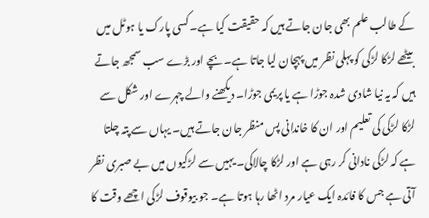کے طالب علم بھی جان جاتے ہیں کہ حقیقت کیا ہے۔ کسی پارک یا ہوٹل میں بیٹھے لڑکا لڑکی کو پہلی نظر میں پہچان لیا جاتا ہے۔ بچے اور بڑے سب سمجھ جاتے ہیں کہ یہ نیا شادی شدہ جوڑا ہے یا پریمی جوڑا۔ دیکھنے والے چہرے اور شکل سے لڑکا لڑکی کی تعلیم اور ان کا خاندانی پس منظر جان جاتے ہیں۔ یہاں سے پتہ چلتا ہے کہ لڑکی نادانی کر رہی ہے اور لڑکا چالاکی۔ یہیں سے لڑکیوں میں بے صبری نظر آتی ہے جس کا فائدہ ایک عیار مرد اٹھا رہا ہوتا ہے۔ جو بیوقوف لڑکی اچھے وقت کا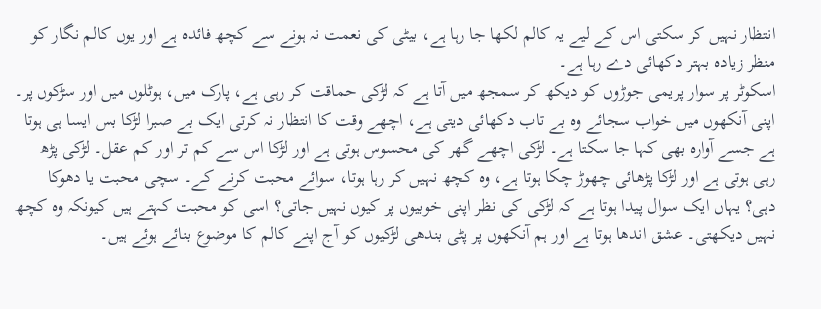انتظار نہیں کر سکتی اس کے لیے یہ کالم لکھا جا رہا ہے، بیٹی کی نعمت نہ ہونے سے کچھ فائدہ ہے اور یوں کالم نگار کو منظر زیادہ بہتر دکھائی دے رہا ہے۔
اسکوٹر پر سوار پریمی جوڑوں کو دیکھ کر سمجھ میں آتا ہے کہ لڑکی حماقت کر رہی ہے، پارک میں، ہوٹلوں میں اور سڑکوں پر۔ اپنی آنکھوں میں خواب سجائے وہ بے تاب دکھائی دیتی ہے، اچھے وقت کا انتظار نہ کرتی ایک بے صبرا لڑکا بس ایسا ہی ہوتا ہے جسے آوارہ بھی کہا جا سکتا ہے۔ لڑکی اچھے گھر کی محسوس ہوتی ہے اور لڑکا اس سے کم تر اور کم عقل۔ لڑکی پڑھ رہی ہوتی ہے اور لڑکا پڑھائی چھوڑ چکا ہوتا ہے، وہ کچھ نہیں کر رہا ہوتا، سوائے محبت کرنے کے۔ سچی محبت یا دھوکا دہی؟ یہاں ایک سوال پیدا ہوتا ہے کہ لڑکی کی نظر اپنی خوبیوں پر کیوں نہیں جاتی؟ اسی کو محبت کہتے ہیں کیونکہ وہ کچھ نہیں دیکھتی۔ عشق اندھا ہوتا ہے اور ہم آنکھوں پر پٹی بندھی لڑکیوں کو آج اپنے کالم کا موضوع بنائے ہوئے ہیں۔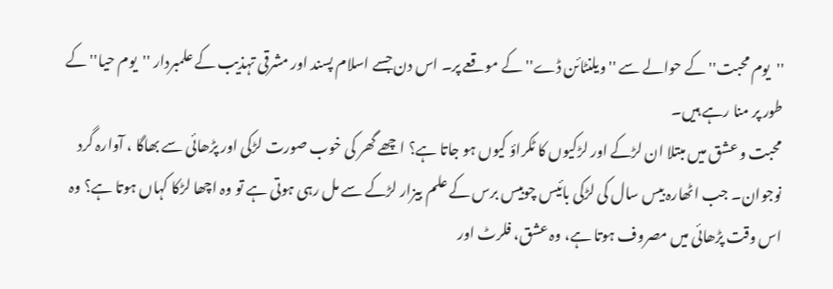''یوم محبت'' کے حوالے سے ''ویلنٹائن ڈے'' کے موقعے پر۔ اس دن جسے اسلام پسند اور مشرقی تہذیب کے علمبردار ''یوم حیا'' کے طور پر منا رہے ہیں۔
محبت و عشق میں مبتلا ان لڑکے اور لڑکیوں کا ٹکراؤ کیوں ہو جاتا ہے؟ اچھے گھر کی خوب صورت لڑکی اور پڑھائی سے بھاگا ، آوارہ گرد نوجوان۔ جب اٹھارہ بیس سال کی لڑکی بائیس چوبیس برس کے علم بیزار لڑکے سے مل رہی ہوتی ہے تو وہ اچھا لڑکا کہاں ہوتا ہے؟ وہ اس وقت پڑھائی میں مصروف ہوتا ہے، وہ عشق، فلرٹ اور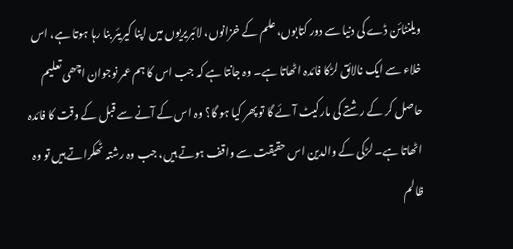ویلنٹائن ڈے کی دنیا سے دور کتابوں، علم کے خزانوں، لائبریریوں میں اپنا کیریئر بنا رہا ہوتا ہے، اس خلاء سے ایک نالائق لڑکا فائدہ اٹھاتا ہے۔ وہ جانتا ہے کہ جب اس کا ہم عمر نوجوان اچھی تعلیم حاصل کر کے رشتے کی مارکیٹ آئے گا تو پھر کیا ہو گا؟ وہ اس کے آنے سے قبل کے وقت کا فائدہ اٹھاتا ہے۔ لڑکی کے والدین اس حقیقت سے واقف ہوتے ہیں، جب وہ رشتہ ٹھکراتے ہیں تو وہ ظالم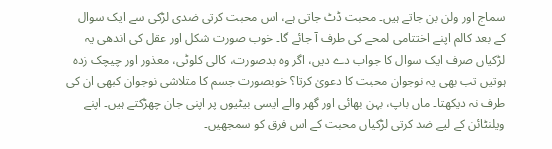سماج اور ولن بن جاتے ہیں۔ محبت ڈٹ جاتی ہے، اس محبت کرتی ضدی لڑکی سے ایک سوال کے بعد کالم اپنے اختتامی لمحے کی طرف آ جائے گا۔ خوب صورت شکل اور عقل کی اندھی یہ لڑکیاں صرف ایک سوال کا جواب دے دیں، اگر وہ بدصورت، کالی کلوٹی، معذور اور چیچک زدہ ہوتیں تب بھی یہ نوجوان محبت کا دعویٰ کرتا؟ خوبصورت جسم کا متلاشی نوجوان کبھی ان کی طرف نہ دیکھتا۔ ماں باپ، بہن بھائی اور گھر والے ایسی بیٹیوں پر اپنی جان چھڑکتے ہیں۔ اپنے ویلنٹائن کے لیے ضد کرتی لڑکیاں محبت کے اس فرق کو سمجھیں۔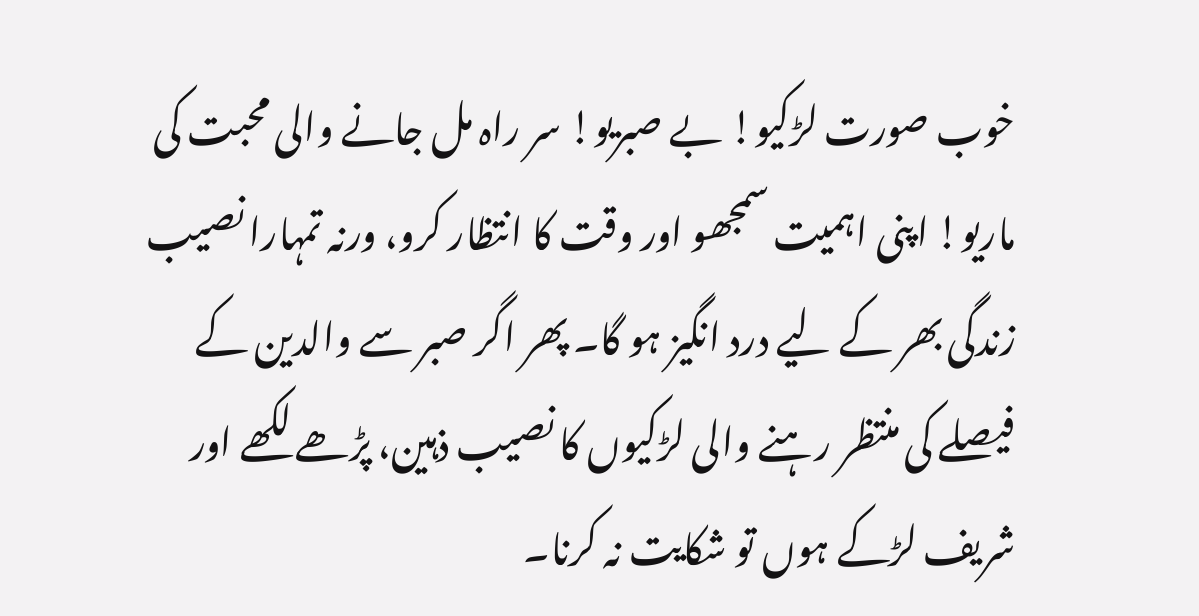خوب صورت لڑکیو! بے صبریو! سر راہ مل جانے والی محبت کی ماریو! اپنی اہمیت سمجھو اور وقت کا انتظار کرو، ورنہ تمہارا نصیب زندگی بھر کے لیے درد انگیز ہو گا۔ پھر اگر صبر سے والدین کے فیصلے کی منتظر رہنے والی لڑکیوں کا نصیب ذہین، پڑھے لکھے اور شریف لڑکے ہوں تو شکایت نہ کرنا۔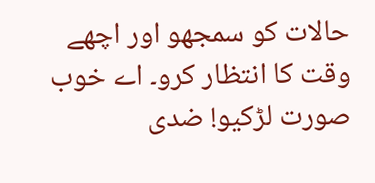حالات کو سمجھو اور اچھے وقت کا انتظار کرو۔ اے خوب صورت لڑکیو! ضدی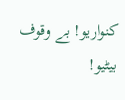کنواریو! بے وقوف بیٹیو!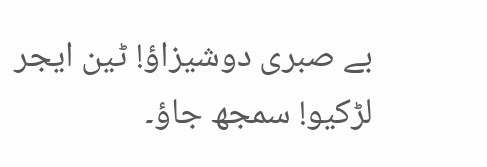بے صبری دوشیزاؤ! ٹین ایجر لڑکیو! سمجھ جاؤ۔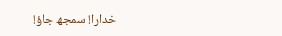خدارا! سمجھ جاؤ!